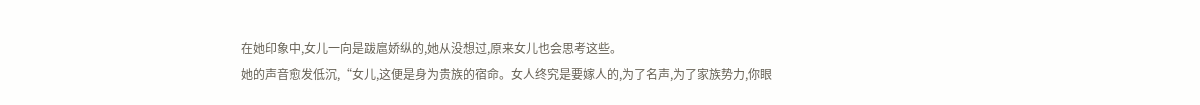在她印象中,女儿一向是跋扈娇纵的,她从没想过,原来女儿也会思考这些。
她的声音愈发低沉,“女儿,这便是身为贵族的宿命。女人终究是要嫁人的,为了名声,为了家族势力,你眼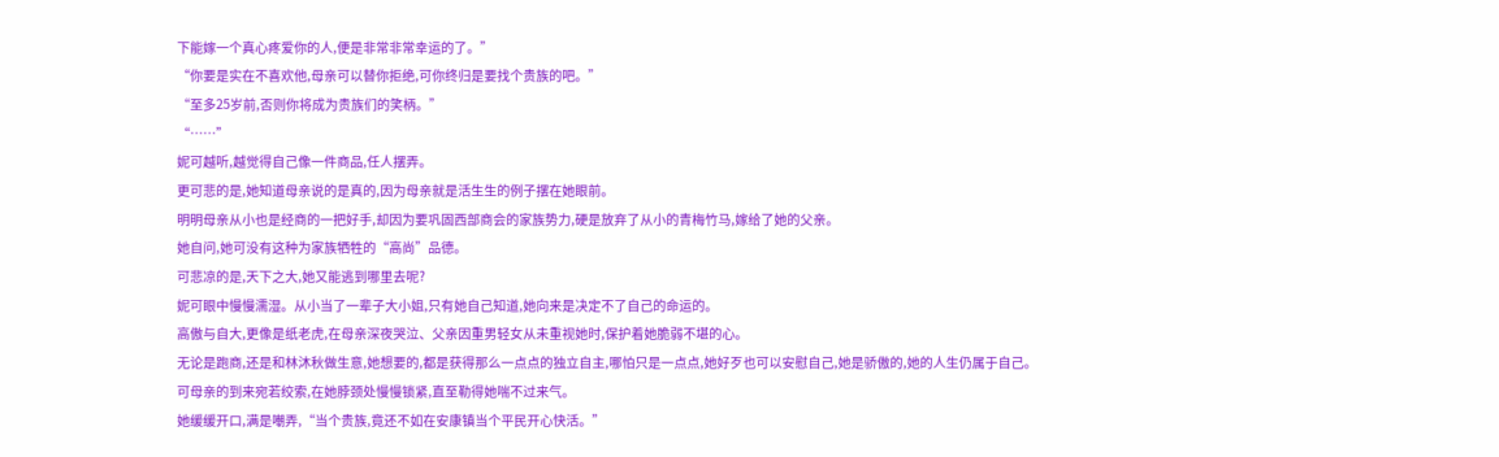下能嫁一个真心疼爱你的人,便是非常非常幸运的了。”
“你要是实在不喜欢他,母亲可以替你拒绝,可你终归是要找个贵族的吧。”
“至多25岁前,否则你将成为贵族们的笑柄。”
“……”
妮可越听,越觉得自己像一件商品,任人摆弄。
更可悲的是,她知道母亲说的是真的,因为母亲就是活生生的例子摆在她眼前。
明明母亲从小也是经商的一把好手,却因为要巩固西部商会的家族势力,硬是放弃了从小的青梅竹马,嫁给了她的父亲。
她自问,她可没有这种为家族牺牲的“高尚”品德。
可悲凉的是,天下之大,她又能逃到哪里去呢?
妮可眼中慢慢濡湿。从小当了一辈子大小姐,只有她自己知道,她向来是决定不了自己的命运的。
高傲与自大,更像是纸老虎,在母亲深夜哭泣、父亲因重男轻女从未重视她时,保护着她脆弱不堪的心。
无论是跑商,还是和林沐秋做生意,她想要的,都是获得那么一点点的独立自主,哪怕只是一点点,她好歹也可以安慰自己,她是骄傲的,她的人生仍属于自己。
可母亲的到来宛若绞索,在她脖颈处慢慢锁紧,直至勒得她喘不过来气。
她缓缓开口,满是嘲弄,“当个贵族,竟还不如在安康镇当个平民开心快活。”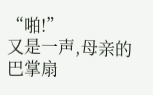“啪!”
又是一声,母亲的巴掌扇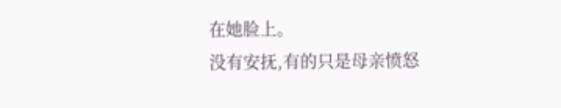在她脸上。
没有安抚,有的只是母亲愤怒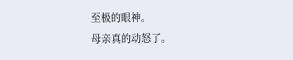至极的眼神。
母亲真的动怒了。